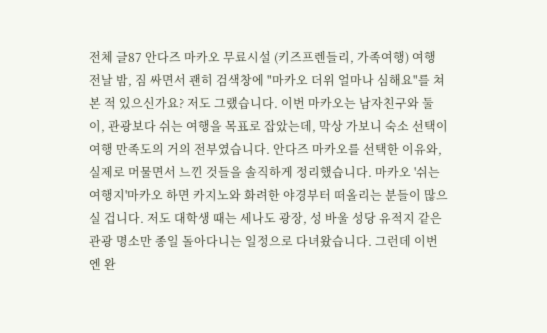전체 글87 안다즈 마카오 무료시설 (키즈프렌들리, 가족여행) 여행 전날 밤, 짐 싸면서 괜히 검색창에 "마카오 더위 얼마나 심해요"를 쳐본 적 있으신가요? 저도 그랬습니다. 이번 마카오는 남자친구와 둘이, 관광보다 쉬는 여행을 목표로 잡았는데, 막상 가보니 숙소 선택이 여행 만족도의 거의 전부였습니다. 안다즈 마카오를 선택한 이유와, 실제로 머물면서 느낀 것들을 솔직하게 정리했습니다. 마카오 '쉬는 여행지'마카오 하면 카지노와 화려한 야경부터 떠올리는 분들이 많으실 겁니다. 저도 대학생 때는 세나도 광장, 성 바울 성당 유적지 같은 관광 명소만 종일 돌아다니는 일정으로 다녀왔습니다. 그런데 이번엔 완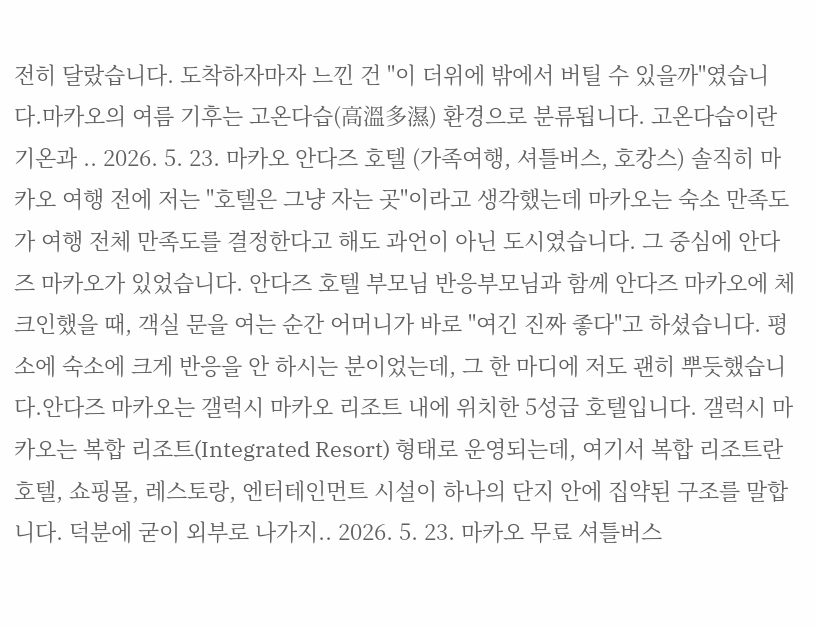전히 달랐습니다. 도착하자마자 느낀 건 "이 더위에 밖에서 버틸 수 있을까"였습니다.마카오의 여름 기후는 고온다습(高溫多濕) 환경으로 분류됩니다. 고온다습이란 기온과 .. 2026. 5. 23. 마카오 안다즈 호텔 (가족여행, 셔틀버스, 호캉스) 솔직히 마카오 여행 전에 저는 "호텔은 그냥 자는 곳"이라고 생각했는데 마카오는 숙소 만족도가 여행 전체 만족도를 결정한다고 해도 과언이 아닌 도시였습니다. 그 중심에 안다즈 마카오가 있었습니다. 안다즈 호텔 부모님 반응부모님과 함께 안다즈 마카오에 체크인했을 때, 객실 문을 여는 순간 어머니가 바로 "여긴 진짜 좋다"고 하셨습니다. 평소에 숙소에 크게 반응을 안 하시는 분이었는데, 그 한 마디에 저도 괜히 뿌듯했습니다.안다즈 마카오는 갤럭시 마카오 리조트 내에 위치한 5성급 호텔입니다. 갤럭시 마카오는 복합 리조트(Integrated Resort) 형태로 운영되는데, 여기서 복합 리조트란 호텔, 쇼핑몰, 레스토랑, 엔터테인먼트 시설이 하나의 단지 안에 집약된 구조를 말합니다. 덕분에 굳이 외부로 나가지.. 2026. 5. 23. 마카오 무료 셔틀버스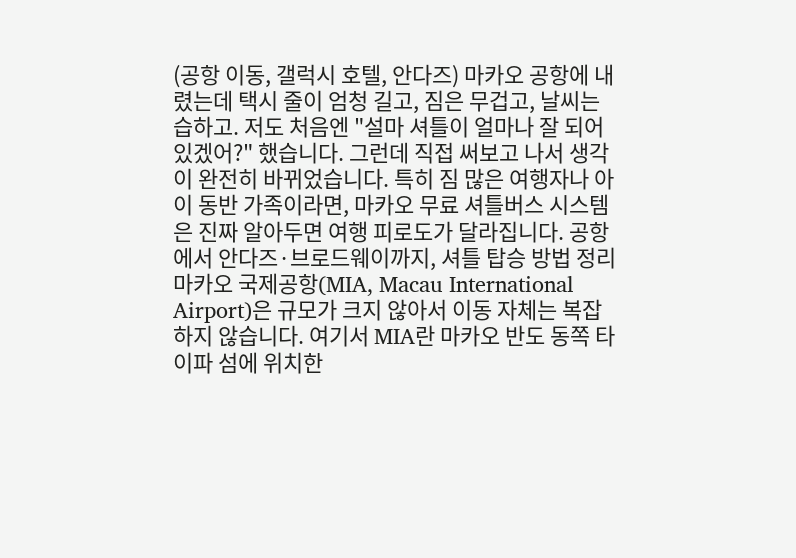(공항 이동, 갤럭시 호텔, 안다즈) 마카오 공항에 내렸는데 택시 줄이 엄청 길고, 짐은 무겁고, 날씨는 습하고. 저도 처음엔 "설마 셔틀이 얼마나 잘 되어 있겠어?" 했습니다. 그런데 직접 써보고 나서 생각이 완전히 바뀌었습니다. 특히 짐 많은 여행자나 아이 동반 가족이라면, 마카오 무료 셔틀버스 시스템은 진짜 알아두면 여행 피로도가 달라집니다. 공항에서 안다즈·브로드웨이까지, 셔틀 탑승 방법 정리마카오 국제공항(MIA, Macau International Airport)은 규모가 크지 않아서 이동 자체는 복잡하지 않습니다. 여기서 MIA란 마카오 반도 동쪽 타이파 섬에 위치한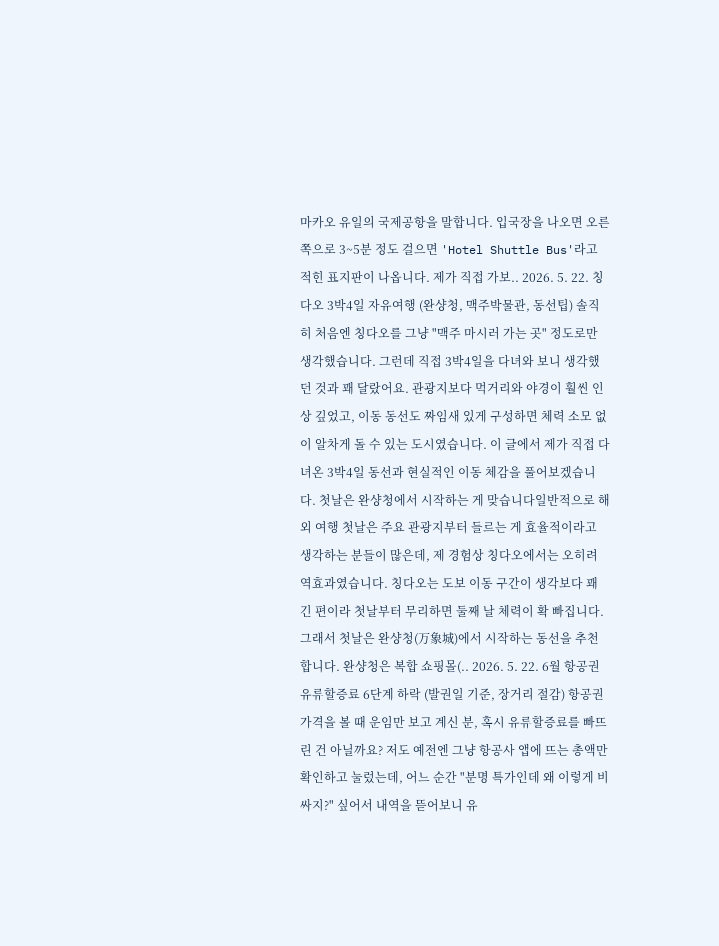마카오 유일의 국제공항을 말합니다. 입국장을 나오면 오른쪽으로 3~5분 정도 걸으면 'Hotel Shuttle Bus'라고 적힌 표지판이 나옵니다. 제가 직접 가보.. 2026. 5. 22. 칭다오 3박4일 자유여행 (완샹청, 맥주박물관, 동선팁) 솔직히 처음엔 칭다오를 그냥 "맥주 마시러 가는 곳" 정도로만 생각했습니다. 그런데 직접 3박4일을 다녀와 보니 생각했던 것과 꽤 달랐어요. 관광지보다 먹거리와 야경이 훨씬 인상 깊었고, 이동 동선도 짜임새 있게 구성하면 체력 소모 없이 알차게 돌 수 있는 도시였습니다. 이 글에서 제가 직접 다녀온 3박4일 동선과 현실적인 이동 체감을 풀어보겠습니다. 첫날은 완샹청에서 시작하는 게 맞습니다일반적으로 해외 여행 첫날은 주요 관광지부터 들르는 게 효율적이라고 생각하는 분들이 많은데, 제 경험상 칭다오에서는 오히려 역효과였습니다. 칭다오는 도보 이동 구간이 생각보다 꽤 긴 편이라 첫날부터 무리하면 둘째 날 체력이 확 빠집니다.그래서 첫날은 완샹청(万象城)에서 시작하는 동선을 추천합니다. 완샹청은 복합 쇼핑몰(.. 2026. 5. 22. 6월 항공권 유류할증료 6단계 하락 (발권일 기준, 장거리 절감) 항공권 가격을 볼 때 운임만 보고 계신 분, 혹시 유류할증료를 빠뜨린 건 아닐까요? 저도 예전엔 그냥 항공사 앱에 뜨는 총액만 확인하고 눌렀는데, 어느 순간 "분명 특가인데 왜 이렇게 비싸지?" 싶어서 내역을 뜯어보니 유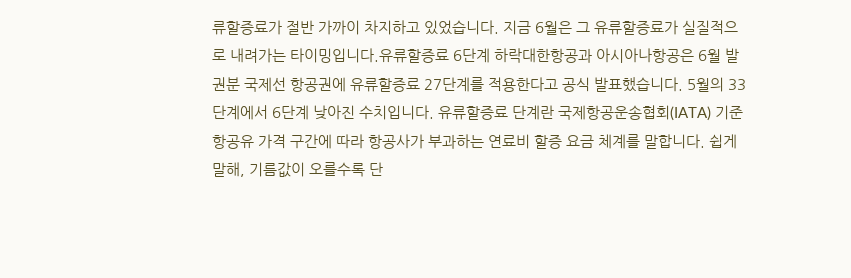류할증료가 절반 가까이 차지하고 있었습니다. 지금 6월은 그 유류할증료가 실질적으로 내려가는 타이밍입니다.유류할증료 6단계 하락대한항공과 아시아나항공은 6월 발권분 국제선 항공권에 유류할증료 27단계를 적용한다고 공식 발표했습니다. 5월의 33단계에서 6단계 낮아진 수치입니다. 유류할증료 단계란 국제항공운송협회(IATA) 기준 항공유 가격 구간에 따라 항공사가 부과하는 연료비 할증 요금 체계를 말합니다. 쉽게 말해, 기름값이 오를수록 단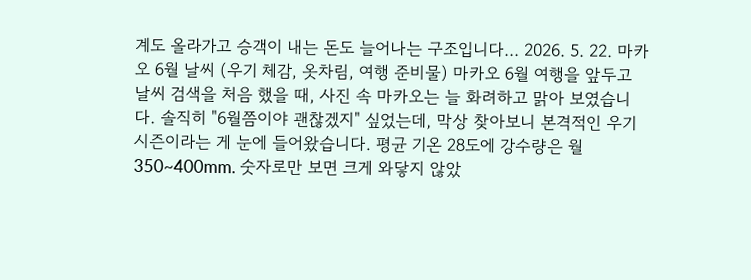계도 올라가고 승객이 내는 돈도 늘어나는 구조입니다... 2026. 5. 22. 마카오 6월 날씨 (우기 체감, 옷차림, 여행 준비물) 마카오 6월 여행을 앞두고 날씨 검색을 처음 했을 때, 사진 속 마카오는 늘 화려하고 맑아 보였습니다. 솔직히 "6월쯤이야 괜찮겠지" 싶었는데, 막상 찾아보니 본격적인 우기 시즌이라는 게 눈에 들어왔습니다. 평균 기온 28도에 강수량은 월 350~400mm. 숫자로만 보면 크게 와닿지 않았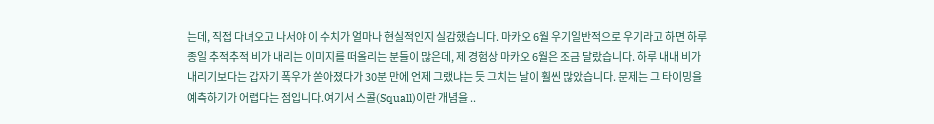는데, 직접 다녀오고 나서야 이 수치가 얼마나 현실적인지 실감했습니다. 마카오 6월 우기일반적으로 우기라고 하면 하루 종일 추적추적 비가 내리는 이미지를 떠올리는 분들이 많은데, 제 경험상 마카오 6월은 조금 달랐습니다. 하루 내내 비가 내리기보다는 갑자기 폭우가 쏟아졌다가 30분 만에 언제 그랬냐는 듯 그치는 날이 훨씬 많았습니다. 문제는 그 타이밍을 예측하기가 어렵다는 점입니다.여기서 스콜(Squall)이란 개념을 ..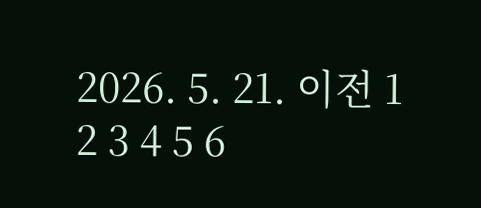2026. 5. 21. 이전 1 2 3 4 5 6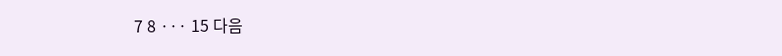7 8 ··· 15 다음